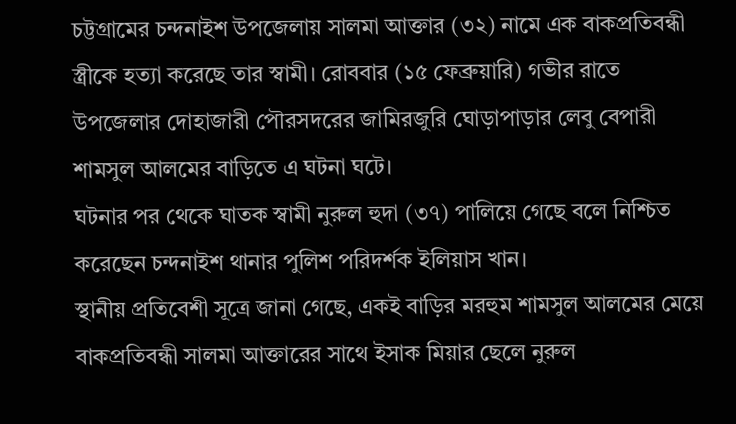চট্টগ্রামের চন্দনাইশ উপজেলায় সালমা আক্তার (৩২) নামে এক বাকপ্রতিবন্ধী স্ত্রীকে হত্যা করেছে তার স্বামী। রোববার (১৫ ফেব্রুয়ারি) গভীর রাতে উপজেলার দোহাজারী পৌরসদরের জামিরজুরি ঘোড়াপাড়ার লেবু বেপারী শামসুল আলমের বাড়িতে এ ঘটনা ঘটে।
ঘটনার পর থেকে ঘাতক স্বামী নুরুল হুদা (৩৭) পালিয়ে গেছে বলে নিশ্চিত করেছেন চন্দনাইশ থানার পুলিশ পরিদর্শক ইলিয়াস খান।
স্থানীয় প্রতিবেশী সূত্রে জানা গেছে, একই বাড়ির মরহুম শামসুল আলমের মেয়ে বাকপ্রতিবন্ধী সালমা আক্তারের সাথে ইসাক মিয়ার ছেলে নুরুল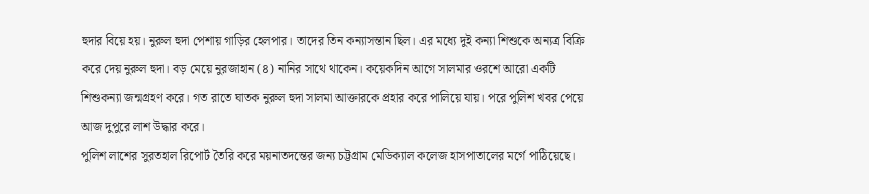হুদার বিয়ে হয়। নুরুল হুদা পেশায় গাড়ির হেলপার। তাদের তিন কন্যাসন্তান ছিল। এর মধ্যে দুই কন্যা শিশুকে অন্যত্র বিক্রি করে দেয় নুরুল হুদা। বড় মেয়ে নুরজাহান (৪) নানির সাথে থাকেন। কয়েকদিন আগে সালমার ওরশে আরো একটি শিশুকন্যা জন্মগ্রহণ করে। গত রাতে ঘাতক নুরুল হুদা সালমা আক্তারকে প্রহার করে পালিয়ে যায়। পরে পুলিশ খবর পেয়ে আজ দুপুরে লাশ উদ্ধার করে।
পুলিশ লাশের সুরতহাল রিপোর্ট তৈরি করে ময়নাতদন্তের জন্য চট্টগ্রাম মেডিক্যাল কলেজ হাসপাতালের মর্গে পাঠিয়েছে।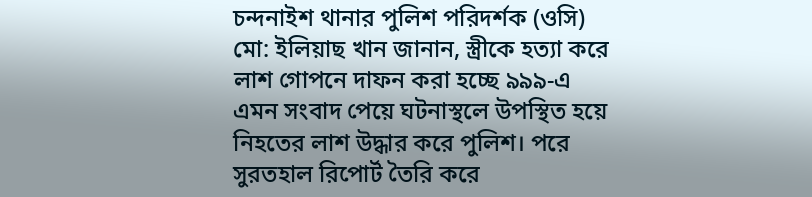চন্দনাইশ থানার পুলিশ পরিদর্শক (ওসি) মো: ইলিয়াছ খান জানান, স্ত্রীকে হত্যা করে লাশ গোপনে দাফন করা হচ্ছে ৯৯৯-এ এমন সংবাদ পেয়ে ঘটনাস্থলে উপস্থিত হয়ে নিহতের লাশ উদ্ধার করে পুলিশ। পরে সুরতহাল রিপোর্ট তৈরি করে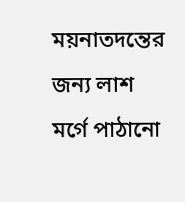ময়নাতদন্তের জন্য লাশ মর্গে পাঠানো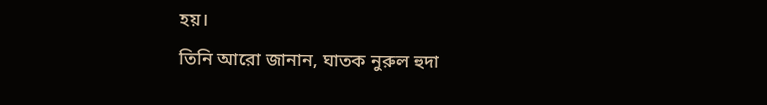হয়।
তিনি আরো জানান, ঘাতক নুরুল হুদা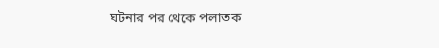ঘটনার পর থেকে পলাতক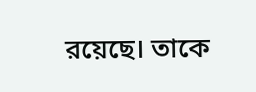রয়েছে। তাকে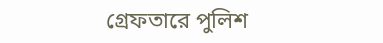গ্রেফতারে পুলিশ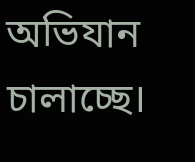অভিযান চালাচ্ছে।